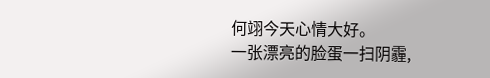何翊今天心情大好。
一张漂亮的脸蛋一扫阴霾,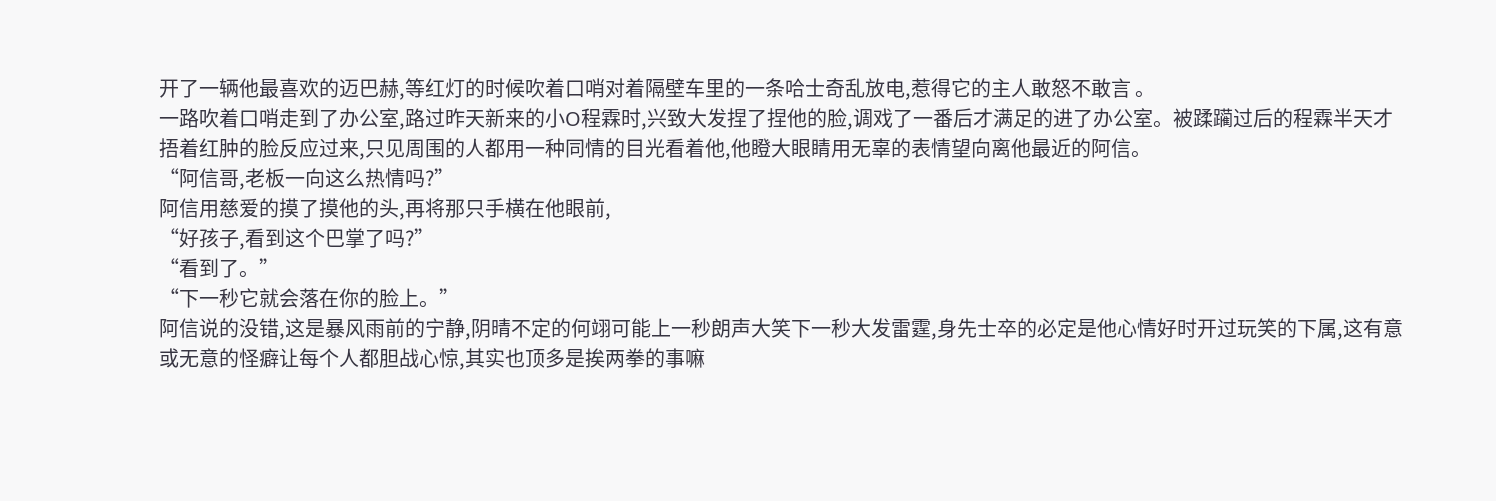开了一辆他最喜欢的迈巴赫,等红灯的时候吹着口哨对着隔壁车里的一条哈士奇乱放电,惹得它的主人敢怒不敢言 。
一路吹着口哨走到了办公室,路过昨天新来的小O程霖时,兴致大发捏了捏他的脸,调戏了一番后才满足的进了办公室。被蹂躏过后的程霖半天才捂着红肿的脸反应过来,只见周围的人都用一种同情的目光看着他,他瞪大眼睛用无辜的表情望向离他最近的阿信。
“阿信哥,老板一向这么热情吗?”
阿信用慈爱的摸了摸他的头,再将那只手横在他眼前,
“好孩子,看到这个巴掌了吗?”
“看到了。”
“下一秒它就会落在你的脸上。”
阿信说的没错,这是暴风雨前的宁静,阴晴不定的何翊可能上一秒朗声大笑下一秒大发雷霆,身先士卒的必定是他心情好时开过玩笑的下属,这有意或无意的怪癖让每个人都胆战心惊,其实也顶多是挨两拳的事嘛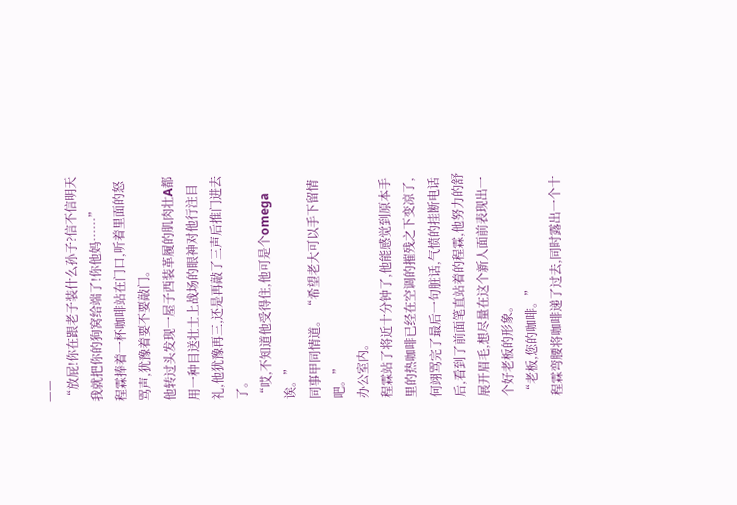——
“放屁!你在跟老子装什么孙子?信不信明天我就把你的狗窝给端了!你他妈……”
程霖捧着一杯咖啡站在门口,听着里面的怒骂声,犹豫着要不要敲门。
他转过头发现一屋子西装革履的肌肉壮A都用一种目送壮士上战场的眼神对他行注目礼,他犹豫再三,还是再敲了三声后推门进去了。
“哎,不知道他受得住,他可是个omega诶。”
同事甲同情道。 “希望老大可以手下留情吧。”
办公室内。
程霖站了将近十分钟了,他能感觉到原本手里的热咖啡已经在空调的摧残之下变凉了,何翊骂完了最后一句脏话,气愤的挂断电话后,看到了前面笔直站着的程霖,他努力的舒展开眉毛,想尽量在这个新人面前表现出一个好老板的形象。
“老板,您的咖啡。”
程霖弯腰将咖啡递了过去,同时露出一个十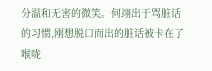分温和无害的微笑。何翊出于骂脏话的习惯,刚想脱口而出的脏话被卡在了喉咙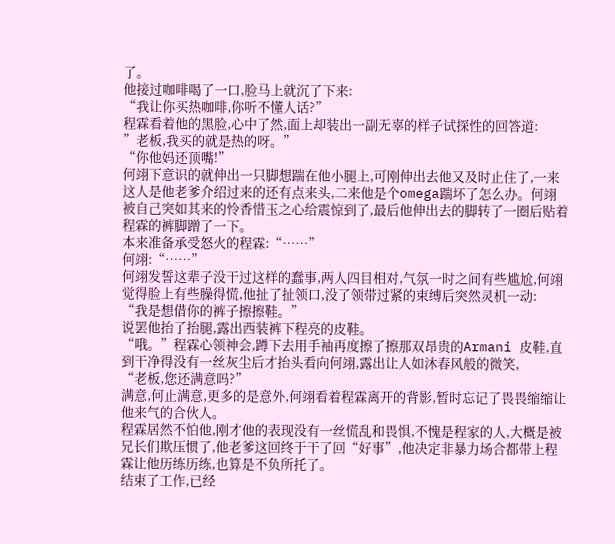了。
他接过咖啡喝了一口,脸马上就沉了下来:
“我让你买热咖啡,你听不懂人话?”
程霖看着他的黑脸,心中了然,面上却装出一副无辜的样子试探性的回答道:
”老板,我买的就是热的呀。”
“你他妈还顶嘴!”
何翊下意识的就伸出一只脚想踹在他小腿上,可刚伸出去他又及时止住了,一来这人是他老爹介绍过来的还有点来头,二来他是个omega踹坏了怎么办。何翊被自己突如其来的怜香惜玉之心给震惊到了,最后他伸出去的脚转了一圈后贴着程霖的裤脚蹭了一下。
本来准备承受怒火的程霖:“……”
何翊:“……”
何翊发誓这辈子没干过这样的蠢事,两人四目相对,气氛一时之间有些尴尬,何翊觉得脸上有些臊得慌,他扯了扯领口,没了领带过紧的束缚后突然灵机一动:
“我是想借你的裤子擦擦鞋。”
说罢他抬了抬腿,露出西装裤下程亮的皮鞋。
“哦。”程霖心领神会,蹲下去用手袖再度擦了擦那双昂贵的Armani 皮鞋,直到干净得没有一丝灰尘后才抬头看向何翊,露出让人如沐春风般的微笑,
“老板,您还满意吗?”
满意,何止满意,更多的是意外,何翊看着程霖离开的背影,暂时忘记了畏畏缩缩让他来气的合伙人。
程霖居然不怕他,刚才他的表现没有一丝慌乱和畏惧,不愧是程家的人,大概是被兄长们欺压惯了,他老爹这回终于干了回“好事”,他决定非暴力场合都带上程霖让他历练历练,也算是不负所托了。
结束了工作,已经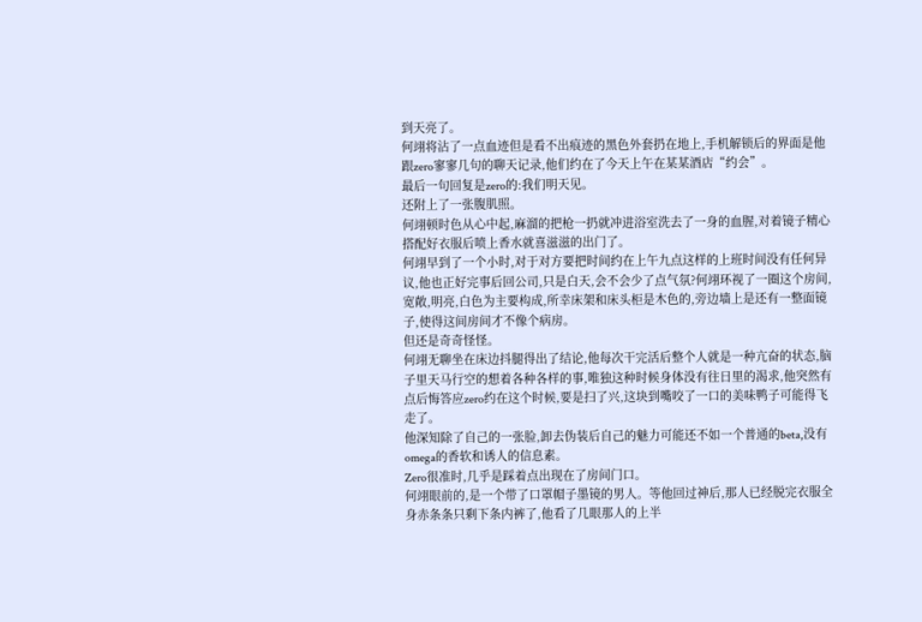到天亮了。
何翊将沾了一点血迹但是看不出痕迹的黑色外套扔在地上,手机解锁后的界面是他跟zero寥寥几句的聊天记录,他们约在了今天上午在某某酒店“约会”。
最后一句回复是zero的:我们明天见。
还附上了一张腹肌照。
何翊顿时色从心中起,麻溜的把枪一扔就冲进浴室洗去了一身的血腥,对着镜子精心搭配好衣服后喷上香水就喜滋滋的出门了。
何翊早到了一个小时,对于对方要把时间约在上午九点这样的上班时间没有任何异议,他也正好完事后回公司,只是白天,会不会少了点气氛?何翊环视了一圈这个房间,宽敞,明亮,白色为主要构成,所幸床架和床头柜是木色的,旁边墙上是还有一整面镜子,使得这间房间才不像个病房。
但还是奇奇怪怪。
何翊无聊坐在床边抖腿得出了结论,他每次干完活后整个人就是一种亢奋的状态,脑子里天马行空的想着各种各样的事,唯独这种时候身体没有往日里的渴求,他突然有点后悔答应zero约在这个时候,要是扫了兴,这块到嘴咬了一口的美味鸭子可能得飞走了。
他深知除了自己的一张脸,卸去伪装后自己的魅力可能还不如一个普通的beta,没有omega的香软和诱人的信息素。
Zero很准时,几乎是踩着点出现在了房间门口。
何翊眼前的,是一个带了口罩帽子墨镜的男人。等他回过神后,那人已经脱完衣服全身赤条条只剩下条内裤了,他看了几眼那人的上半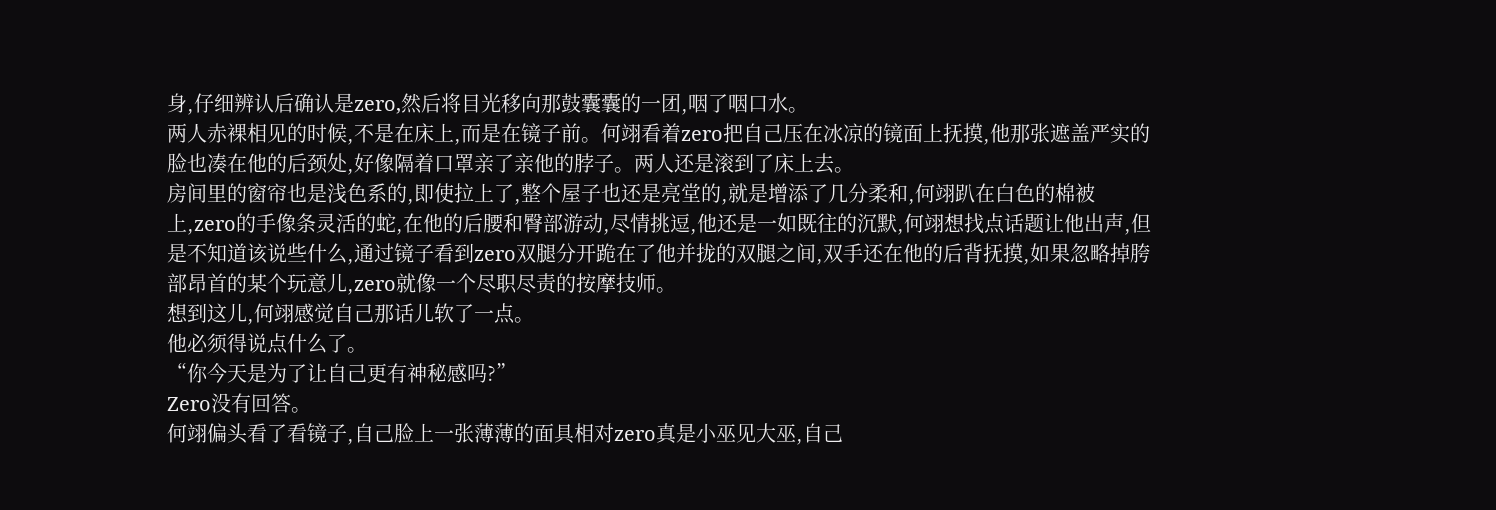身,仔细辨认后确认是zero,然后将目光移向那鼓囊囊的一团,咽了咽口水。
两人赤裸相见的时候,不是在床上,而是在镜子前。何翊看着zero把自己压在冰凉的镜面上抚摸,他那张遮盖严实的脸也凑在他的后颈处,好像隔着口罩亲了亲他的脖子。两人还是滚到了床上去。
房间里的窗帘也是浅色系的,即使拉上了,整个屋子也还是亮堂的,就是增添了几分柔和,何翊趴在白色的棉被上,zero的手像条灵活的蛇,在他的后腰和臀部游动,尽情挑逗,他还是一如既往的沉默,何翊想找点话题让他出声,但是不知道该说些什么,通过镜子看到zero双腿分开跪在了他并拢的双腿之间,双手还在他的后背抚摸,如果忽略掉胯部昂首的某个玩意儿,zero就像一个尽职尽责的按摩技师。
想到这儿,何翊感觉自己那话儿软了一点。
他必须得说点什么了。
“你今天是为了让自己更有神秘感吗?”
Zero没有回答。
何翊偏头看了看镜子,自己脸上一张薄薄的面具相对zero真是小巫见大巫,自己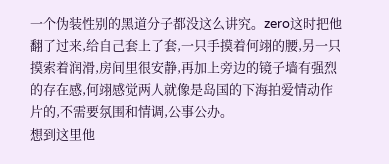一个伪装性别的黑道分子都没这么讲究。zero这时把他翻了过来,给自己套上了套,一只手摸着何翊的腰,另一只摸索着润滑,房间里很安静,再加上旁边的镜子墙有强烈的存在感,何翊感觉两人就像是岛国的下海拍爱情动作片的,不需要氛围和情调,公事公办。
想到这里他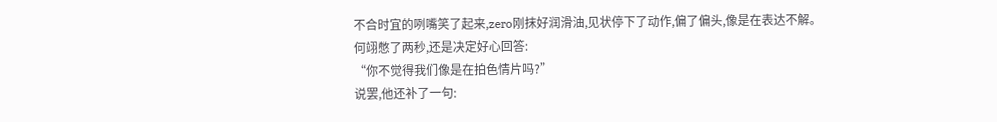不合时宜的咧嘴笑了起来,zero刚抹好润滑油,见状停下了动作,偏了偏头,像是在表达不解。
何翊憋了两秒,还是决定好心回答:
“你不觉得我们像是在拍色情片吗?”
说罢,他还补了一句: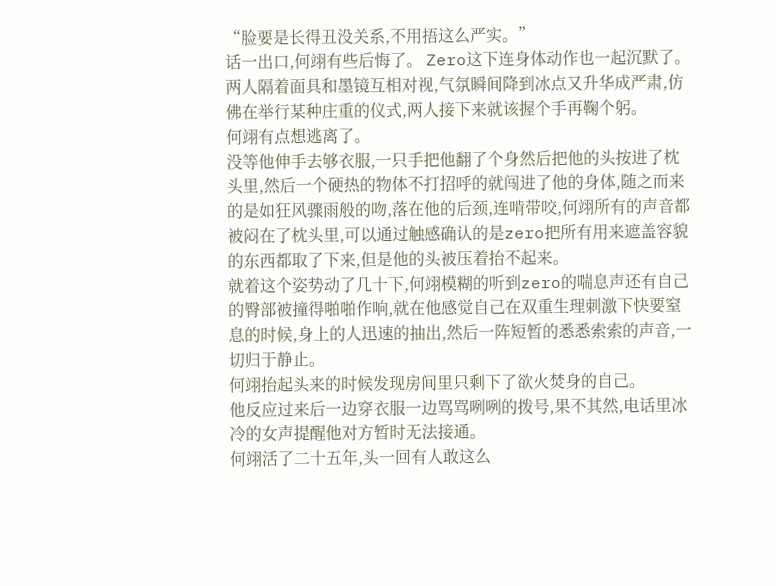“脸要是长得丑没关系,不用捂这么严实。”
话一出口,何翊有些后悔了。 Zero这下连身体动作也一起沉默了。
两人隔着面具和墨镜互相对视,气氛瞬间降到冰点又升华成严肃,仿佛在举行某种庄重的仪式,两人接下来就该握个手再鞠个躬。
何翊有点想逃离了。
没等他伸手去够衣服,一只手把他翻了个身然后把他的头按进了枕头里,然后一个硬热的物体不打招呼的就闯进了他的身体,随之而来的是如狂风骤雨般的吻,落在他的后颈,连啃带咬,何翊所有的声音都被闷在了枕头里,可以通过触感确认的是zero把所有用来遮盖容貌的东西都取了下来,但是他的头被压着抬不起来。
就着这个姿势动了几十下,何翊模糊的听到zero的喘息声还有自己的臀部被撞得啪啪作响,就在他感觉自己在双重生理刺激下快要窒息的时候,身上的人迅速的抽出,然后一阵短暂的悉悉索索的声音,一切归于静止。
何翊抬起头来的时候发现房间里只剩下了欲火焚身的自己。
他反应过来后一边穿衣服一边骂骂咧咧的拨号,果不其然,电话里冰冷的女声提醒他对方暂时无法接通。
何翊活了二十五年,头一回有人敢这么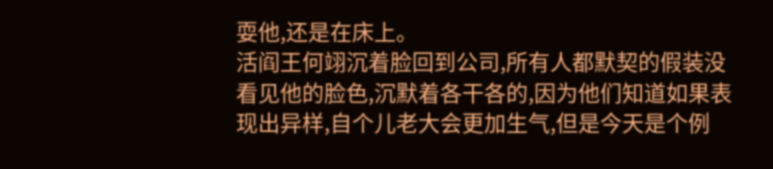耍他,还是在床上。
活阎王何翊沉着脸回到公司,所有人都默契的假装没看见他的脸色,沉默着各干各的,因为他们知道如果表现出异样,自个儿老大会更加生气,但是今天是个例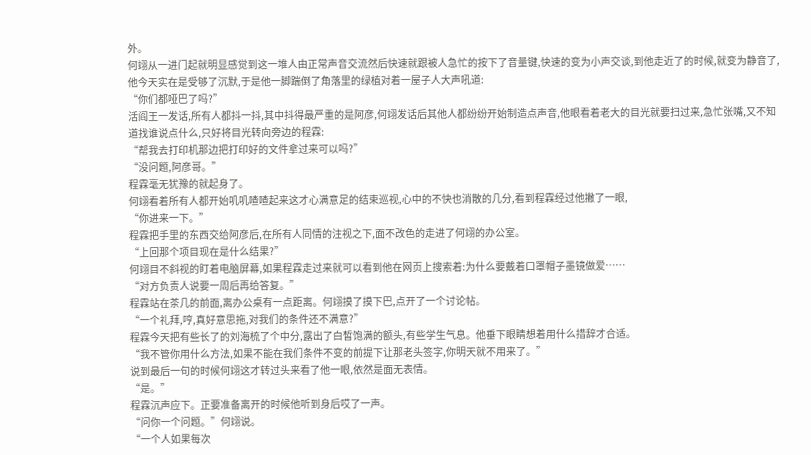外。
何翊从一进门起就明显感觉到这一堆人由正常声音交流然后快速就跟被人急忙的按下了音量键,快速的变为小声交谈,到他走近了的时候,就变为静音了,他今天实在是受够了沉默,于是他一脚踹倒了角落里的绿植对着一屋子人大声吼道:
“你们都哑巴了吗?”
活阎王一发话,所有人都抖一抖,其中抖得最严重的是阿彦,何翊发话后其他人都纷纷开始制造点声音,他眼看着老大的目光就要扫过来,急忙张嘴,又不知道找谁说点什么,只好将目光转向旁边的程霖:
“帮我去打印机那边把打印好的文件拿过来可以吗?”
“没问题,阿彦哥。”
程霖毫无犹豫的就起身了。
何翊看着所有人都开始叽叽喳喳起来这才心满意足的结束巡视,心中的不快也消散的几分,看到程霖经过他撇了一眼,
“你进来一下。”
程霖把手里的东西交给阿彦后,在所有人同情的注视之下,面不改色的走进了何翊的办公室。
“上回那个项目现在是什么结果?”
何翊目不斜视的盯着电脑屏幕,如果程霖走过来就可以看到他在网页上搜索着:为什么要戴着口罩帽子墨镜做爱……
“对方负责人说要一周后再给答复。”
程霖站在茶几的前面,离办公桌有一点距离。何翊摸了摸下巴,点开了一个讨论帖。
“一个礼拜,哼,真好意思拖,对我们的条件还不满意?”
程霖今天把有些长了的刘海梳了个中分,露出了白皙饱满的额头,有些学生气息。他垂下眼睛想着用什么措辞才合适。
“我不管你用什么方法,如果不能在我们条件不变的前提下让那老头签字,你明天就不用来了。”
说到最后一句的时候何翊这才转过头来看了他一眼,依然是面无表情。
“是。”
程霖沉声应下。正要准备离开的时候他听到身后哎了一声。
“问你一个问题。”何翊说。
“一个人如果每次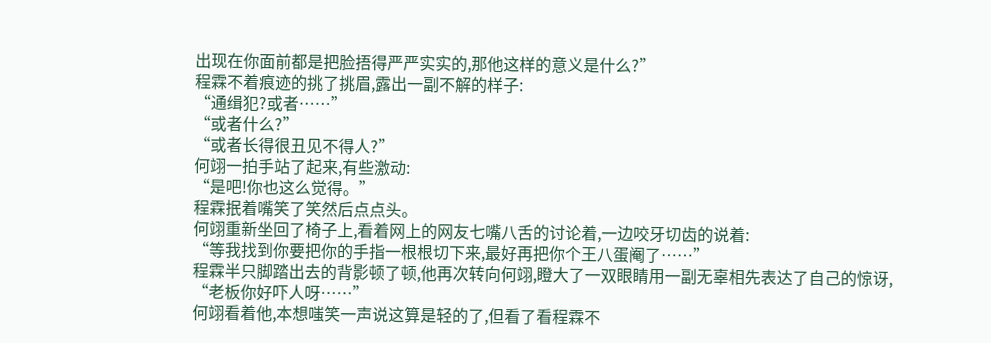出现在你面前都是把脸捂得严严实实的,那他这样的意义是什么?”
程霖不着痕迹的挑了挑眉,露出一副不解的样子:
“通缉犯?或者……”
“或者什么?”
“或者长得很丑见不得人?”
何翊一拍手站了起来,有些激动:
“是吧!你也这么觉得。”
程霖抿着嘴笑了笑然后点点头。
何翊重新坐回了椅子上,看着网上的网友七嘴八舌的讨论着,一边咬牙切齿的说着:
“等我找到你要把你的手指一根根切下来,最好再把你个王八蛋阉了……”
程霖半只脚踏出去的背影顿了顿,他再次转向何翊,瞪大了一双眼睛用一副无辜相先表达了自己的惊讶,
“老板你好吓人呀……”
何翊看着他,本想嗤笑一声说这算是轻的了,但看了看程霖不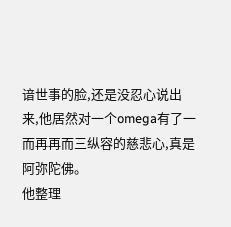谙世事的脸,还是没忍心说出来,他居然对一个omega有了一而再再而三纵容的慈悲心,真是阿弥陀佛。
他整理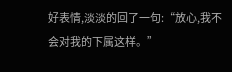好表情,淡淡的回了一句:“放心,我不会对我的下属这样。”